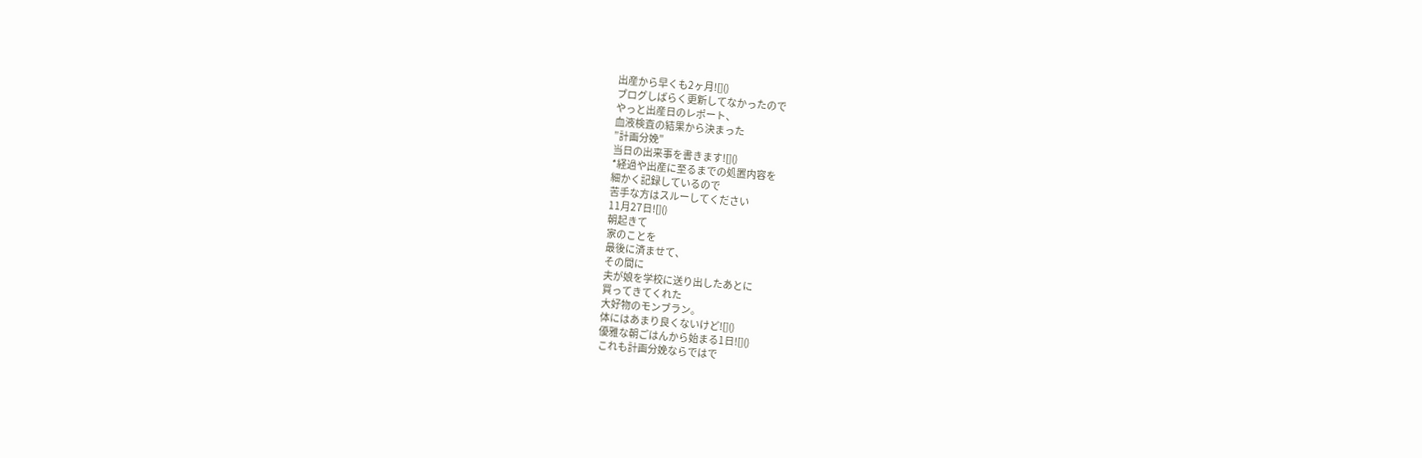出産から早くも2ヶ月![]()
ブログしばらく更新してなかったので
やっと出産日のレポート、
血液検査の結果から決まった
”計画分娩”
当日の出来事を書きます![]()
*経過や出産に至るまでの処置内容を
細かく記録しているので
苦手な方はスルーしてください
11月27日![]()
朝起きて
家のことを
最後に済ませて、
その間に
夫が娘を学校に送り出したあとに
買ってきてくれた
大好物のモンブラン。
体にはあまり良くないけど![]()
優雅な朝ごはんから始まる1日![]()
これも計画分娩ならではで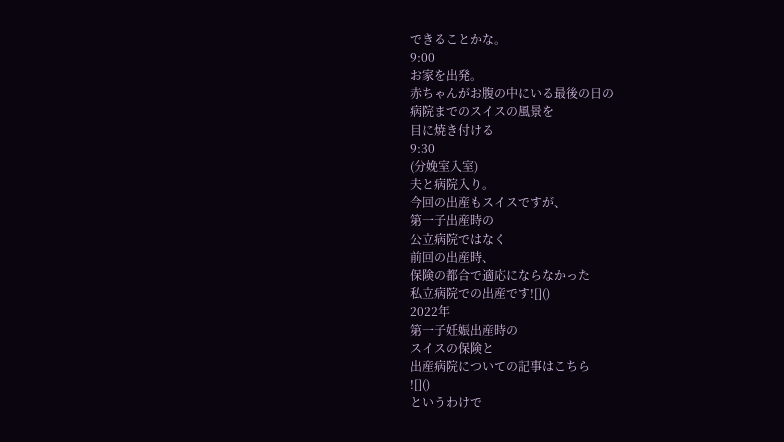できることかな。
9:00
お家を出発。
赤ちゃんがお腹の中にいる最後の日の
病院までのスイスの風景を
目に焼き付ける
9:30
(分娩室入室)
夫と病院入り。
今回の出産もスイスですが、
第一子出産時の
公立病院ではなく
前回の出産時、
保険の都合で適応にならなかった
私立病院での出産です![]()
2022年
第一子妊娠出産時の
スイスの保険と
出産病院についての記事はこちら
![]()
というわけで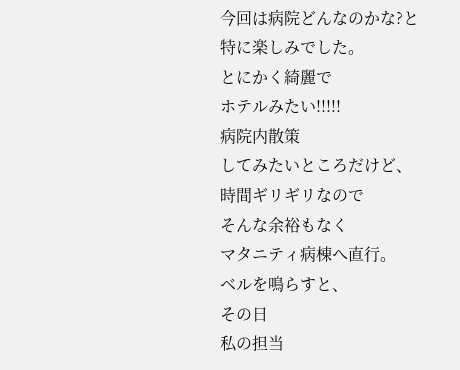今回は病院どんなのかな?と
特に楽しみでした。
とにかく綺麗で
ホテルみたい!!!!!
病院内散策
してみたいところだけど、
時間ギリギリなので
そんな余裕もなく
マタニティ病棟へ直行。
ベルを鳴らすと、
その日
私の担当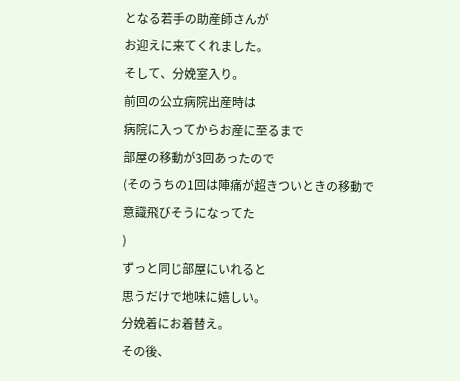となる若手の助産師さんが
お迎えに来てくれました。
そして、分娩室入り。
前回の公立病院出産時は
病院に入ってからお産に至るまで
部屋の移動が3回あったので
(そのうちの1回は陣痛が超きついときの移動で
意識飛びそうになってた
)
ずっと同じ部屋にいれると
思うだけで地味に嬉しい。
分娩着にお着替え。
その後、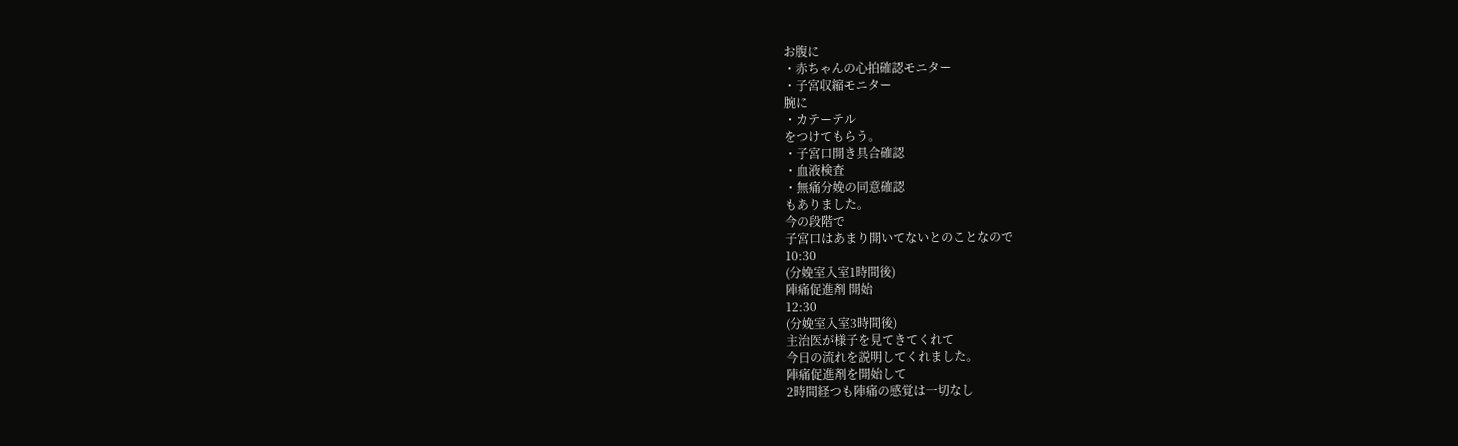お腹に
・赤ちゃんの心拍確認モニター
・子宮収縮モニター
腕に
・カテーテル
をつけてもらう。
・子宮口開き具合確認
・血液検査
・無痛分娩の同意確認
もありました。
今の段階で
子宮口はあまり開いてないとのことなので
10:30
(分娩室入室1時間後)
陣痛促進剤 開始
12:30
(分娩室入室3時間後)
主治医が様子を見てきてくれて
今日の流れを説明してくれました。
陣痛促進剤を開始して
2時間経つも陣痛の感覚は一切なし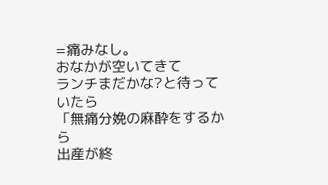=痛みなし。
おなかが空いてきて
ランチまだかな?と待っていたら
「無痛分娩の麻酔をするから
出産が終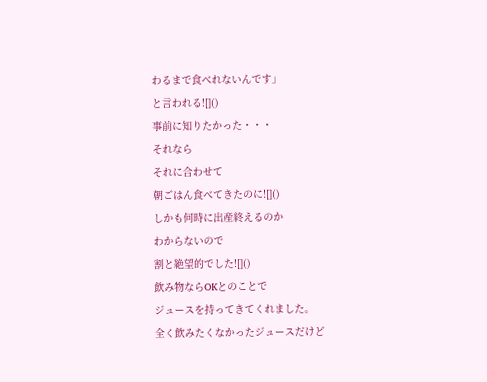わるまで食べれないんです」
と言われる![]()
事前に知りたかった・・・
それなら
それに合わせて
朝ごはん食べてきたのに![]()
しかも何時に出産終えるのか
わからないので
割と絶望的でした![]()
飲み物ならOKとのことで
ジュースを持ってきてくれました。
全く飲みたくなかったジュースだけど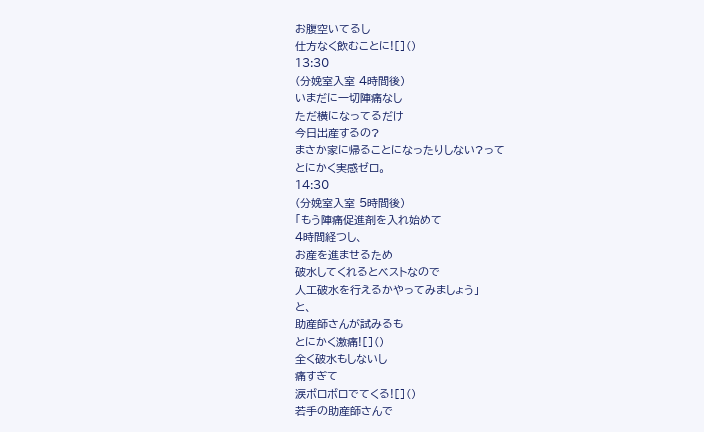お腹空いてるし
仕方なく飲むことに![]()
13:30
(分娩室入室 4時間後)
いまだに一切陣痛なし
ただ横になってるだけ
今日出産するの?
まさか家に帰ることになったりしない?って
とにかく実感ゼロ。
14:30
(分娩室入室 5時間後)
「もう陣痛促進剤を入れ始めて
4時間経つし、
お産を進ませるため
破水してくれるとベストなので
人工破水を行えるかやってみましょう」
と、
助産師さんが試みるも
とにかく激痛![]()
全く破水もしないし
痛すぎて
涙ボロボロでてくる![]()
若手の助産師さんで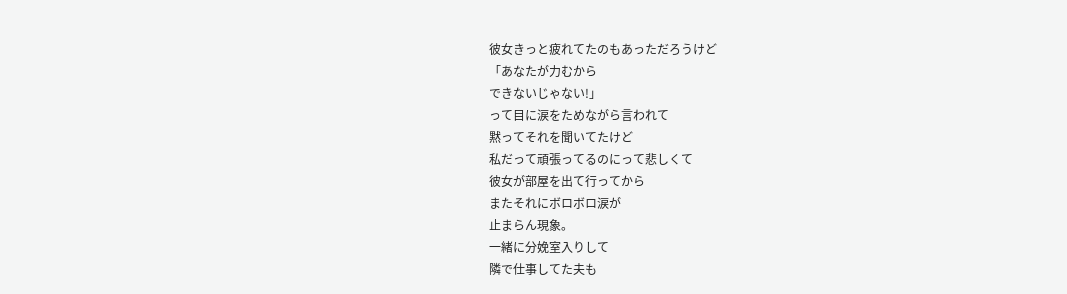彼女きっと疲れてたのもあっただろうけど
「あなたが力むから
できないじゃない!」
って目に涙をためながら言われて
黙ってそれを聞いてたけど
私だって頑張ってるのにって悲しくて
彼女が部屋を出て行ってから
またそれにボロボロ涙が
止まらん現象。
一緒に分娩室入りして
隣で仕事してた夫も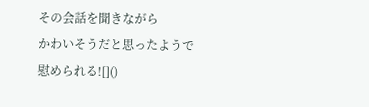その会話を聞きながら
かわいそうだと思ったようで
慰められる![]()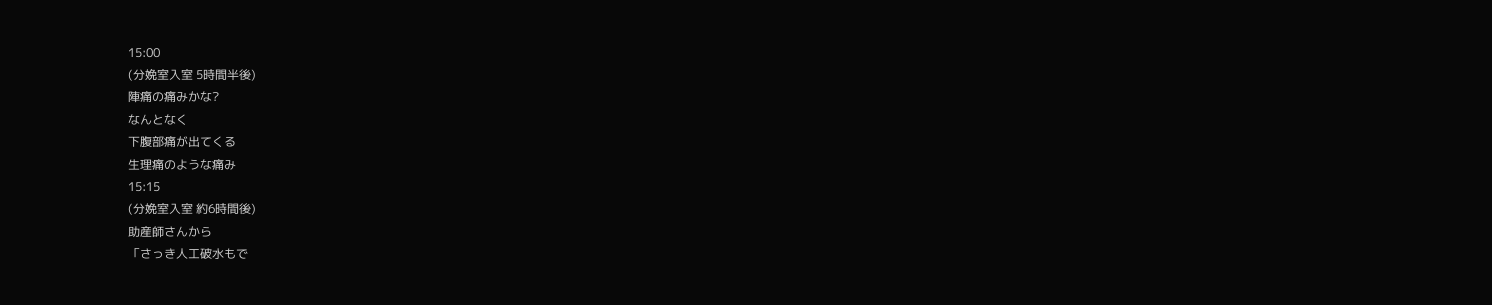15:00
(分娩室入室 5時間半後)
陣痛の痛みかな?
なんとなく
下腹部痛が出てくる
生理痛のような痛み
15:15
(分娩室入室 約6時間後)
助産師さんから
「さっき人工破水もで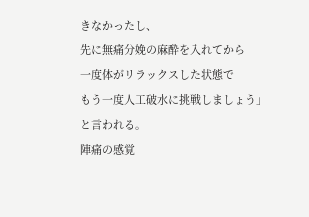きなかったし、
先に無痛分娩の麻酔を入れてから
一度体がリラックスした状態で
もう一度人工破水に挑戦しましょう」
と言われる。
陣痛の感覚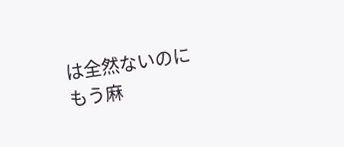は全然ないのに
もう麻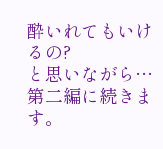酔いれてもいけるの?
と思いながら…
第二編に続きます。